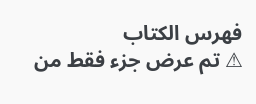فهرس الكتاب
⚠ تم عرض جزء فقط من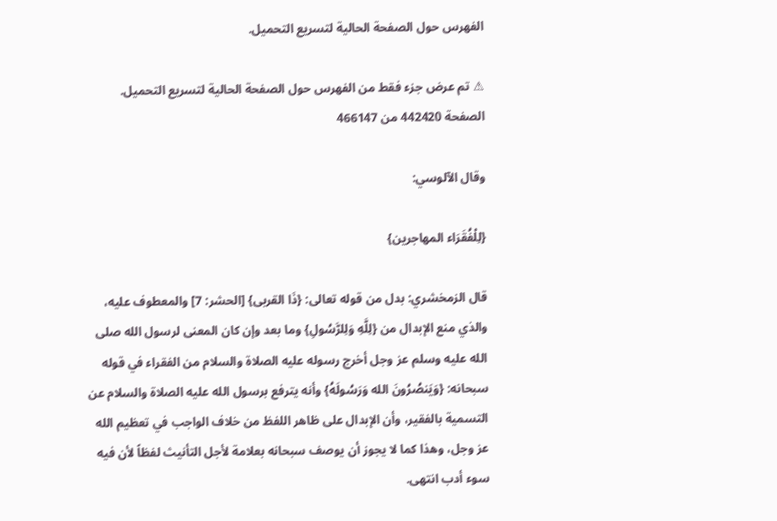الفهرس حول الصفحة الحالية لتسريع التحميل.

⚠ تم عرض جزء فقط من الفهرس حول الصفحة الحالية لتسريع التحميل.
الصفحة 442420 من 466147

وقال الآلوسي:

{لِلْفُقَرَاء المهاجرين}

قال الزمخشري: بدل من قوله تعالى: {ذَا القربى} [الحشر: 7] والمعطوف عليه، والذي منع الإبدال من {لِلَّهِ وَلِلرَّسُولِ} وما بعد وإن كان المعنى لرسول الله صلى الله عليه وسلم عز وجل أخرج رسوله عليه الصلاة والسلام من الفقراء في قوله سبحانه: {وَيَنصُرُونَ الله وَرَسُولَهُ} وأنه يترفع برسول الله عليه الصلاة والسلام عن التسمية بالفقير، وأن الإبدال على ظاهر اللفظ من خلاف الواجب في تعظيم الله عز وجل، وهذا كما لا يجوز أن يوصف سبحانه بعلامة لأجل التأنيث لفظاً لأن فيه سوء أدب انتهى.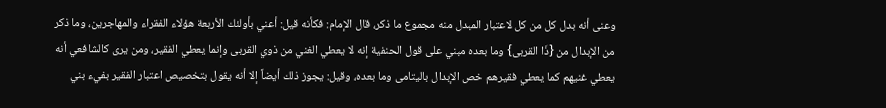وعنى أنه بدل كل من كل لاعتبار المبدل منه مجموع ما ذكر، قال الإمام: فكأنه قيل: أعني بأولئك الأربعة هؤلاء الفقراء والمهاجرين، وما ذكر من الإبدال من {ذَا القربى} وما بعده مبني على قول الحنفية إنه لا يعطي الغني من ذوي القربى وإنما يعطي الفقير، ومن يرى كالشافعي أنه يعطي غنيهم كما يعطي فقيرهم خص الإبدال باليتامى وما بعده، وقيل: يجوز ذلك أيضاً إلا أنه يقول بتخصيص اعتبار الفقير بفيء بني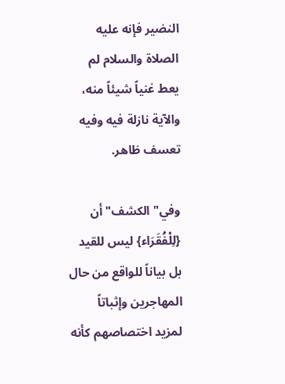النضير فإنه عليه الصلاة والسلام لم يعط غنياً شيئاً منه، والآية نازلة فيه وفيه تعسف ظاهر.

وفي"الكشف"أن {لِلْفُقَرَاء} ليس للقيد بل بياناً للواقع من حال المهاجرين وإثباتاً لمزيد اختصاصهم كأنه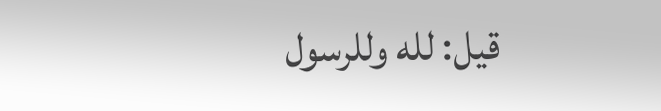قيل: لله وللرسول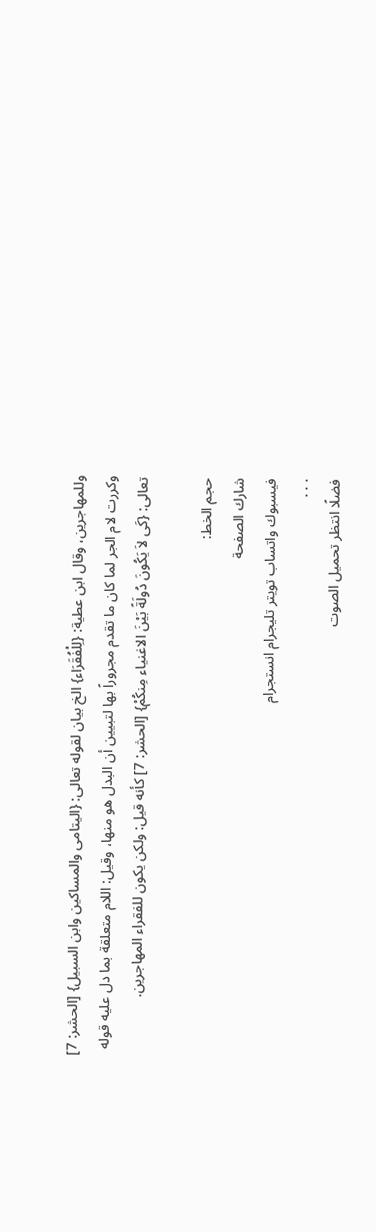وللمهاجرين، وقال ابن عطية: {لِلْفُقَرَاء} الخ بيان لقوله تعالى: {اليتامى والمساكين وابن السبيل} [الحشر: 7] وكررت لام الجر لما كان ما تقدم مجروراً بها لتبيين أن البدل هو منها، وقيل: اللام متعلقة بما دل عليه قوله تعالى: {كَى لاَ يَكُونَ دُولَةً بَيْنَ الاغنياء مِنكُمْ} [الحشر: 7] كأنه قيل: ولكن يكون للفقراء المهاجرين.

حجم الخط:
شارك الصفحة
فيسبوك واتساب تويتر تليجرام انستجرام
. . .
فضلًا انتظر تحميل الصوت